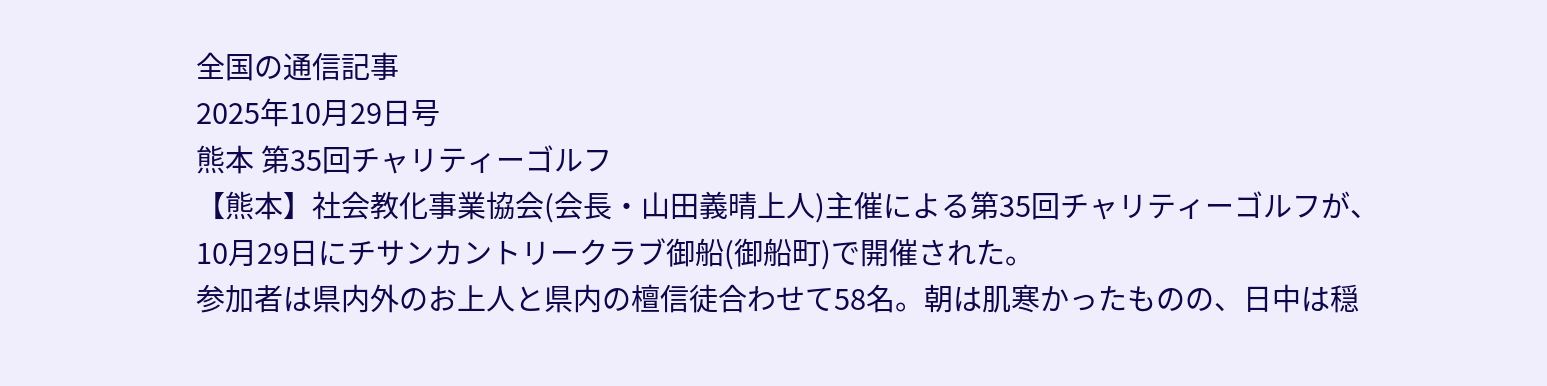全国の通信記事
2025年10月29日号
熊本 第35回チャリティーゴルフ
【熊本】社会教化事業協会(会長・山田義晴上人)主催による第35回チャリティーゴルフが、10月29日にチサンカントリークラブ御船(御船町)で開催された。
参加者は県内外のお上人と県内の檀信徒合わせて58名。朝は肌寒かったものの、日中は穏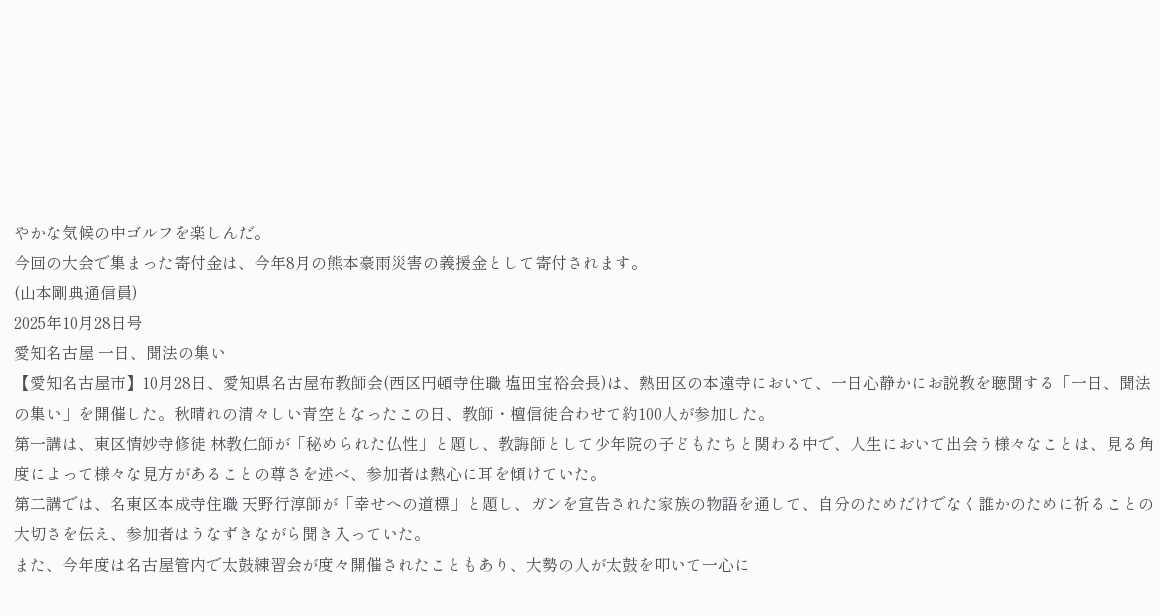やかな気候の中ゴルフを楽しんだ。
今回の大会で集まった寄付金は、今年8月の熊本豪雨災害の義援金として寄付されます。
(山本剛典通信員)
2025年10月28日号
愛知名古屋 一日、聞法の集い
【愛知名古屋市】10月28日、愛知県名古屋布教師会(西区円頓寺住職 塩田宝裕会長)は、熱田区の本遠寺において、一日心静かにお説教を聴聞する「一日、聞法の集い」を開催した。秋晴れの清々しい青空となったこの日、教師・檀信徒合わせて約100人が参加した。
第一講は、東区情妙寺修徒 林教仁師が「秘められた仏性」と題し、教誨師として少年院の子どもたちと関わる中で、人生において出会う様々なことは、見る角度によって様々な見方があることの尊さを述べ、参加者は熱心に耳を傾けていた。
第二講では、名東区本成寺住職 天野行淳師が「幸せへの道標」と題し、ガンを宣告された家族の物語を通して、自分のためだけでなく誰かのために祈ることの大切さを伝え、参加者はうなずきながら聞き入っていた。
また、今年度は名古屋管内で太鼓練習会が度々開催されたこともあり、大勢の人が太鼓を叩いて一心に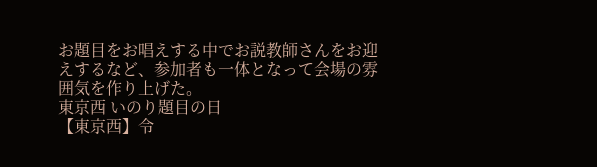お題目をお唱えする中でお説教師さんをお迎えするなど、参加者も一体となって会場の雰囲気を作り上げた。
東京西 いのり題目の日
【東京西】令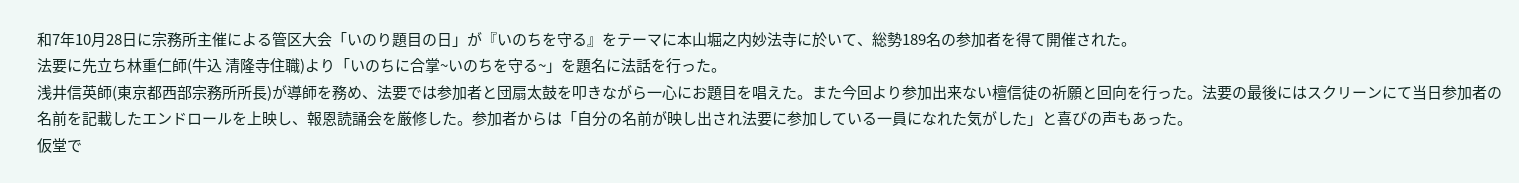和7年10月28日に宗務所主催による管区大会「いのり題目の日」が『いのちを守る』をテーマに本山堀之内妙法寺に於いて、総勢189名の参加者を得て開催された。
法要に先立ち林重仁師(牛込 清隆寺住職)より「いのちに合掌~いのちを守る~」を題名に法話を行った。
浅井信英師(東京都西部宗務所所長)が導師を務め、法要では参加者と団扇太鼓を叩きながら一心にお題目を唱えた。また今回より参加出来ない檀信徒の祈願と回向を行った。法要の最後にはスクリーンにて当日参加者の名前を記載したエンドロールを上映し、報恩読誦会を厳修した。参加者からは「自分の名前が映し出され法要に参加している一員になれた気がした」と喜びの声もあった。
仮堂で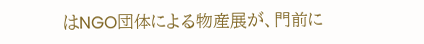はNGO団体による物産展が、門前に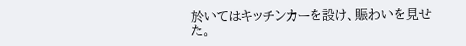於いてはキッチンカーを設け、賑わいを見せた。